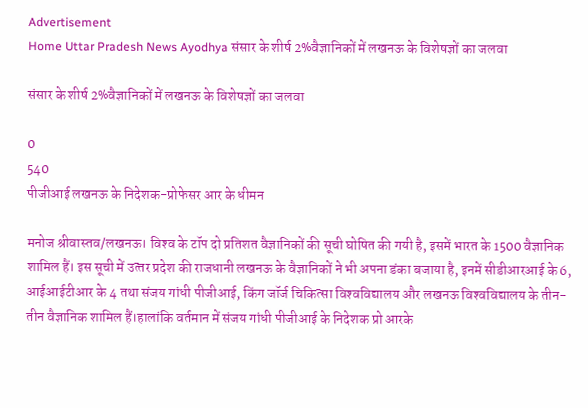Advertisement
Home Uttar Pradesh News Ayodhya संसार के शीर्ष 2%वैज्ञानिकों में लखनऊ के विशेषज्ञों का जलवा

संसार के शीर्ष 2%वैज्ञानिकों में लखनऊ के विशेषज्ञों का जलवा

0
540
पीजीआई लखनऊ के निदेशक-प्रोफेसर आर के धीमन

मनोज श्रीवास्तव/लखनऊ। विश्‍व के टॉप दो प्रतिशत वैज्ञानिकों की सूची घोषित की गयी है, इसमें भारत के 1500 वैज्ञानिक शामिल हैं। इस सूची में उत्‍तर प्रदेश की राजधानी लखनऊ के वैज्ञानिकों ने भी अपना डंका बजाया है, इनमें सीडीआरआई के 6, आईआईटीआर के 4 तथा संजय गांधी पीजीआई, किंग जॉर्ज चिकित्‍सा विश्‍वविद्यालय और लखनऊ विश्‍वविद्यालय के तीन-तीन वैज्ञानिक शामिल हैं।हालांकि वर्तमान में संजय गांधी पीजीआई के निदेशक प्रो आरके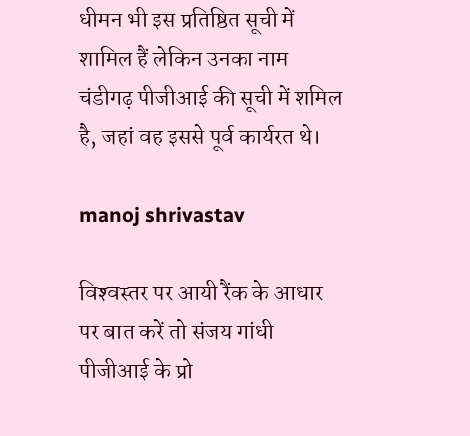धीमन भी इस प्रतिष्ठित सूची में शामिल हैं लेकिन उनका नाम चंडीगढ़ पीजीआई की सूची में शमिल है, जहां वह इससे पूर्व कार्यरत थे।

manoj shrivastav

विश्‍वस्‍तर पर आयी रैंक के आधार पर बात करें तो संजय गांधी पीजीआई के प्रो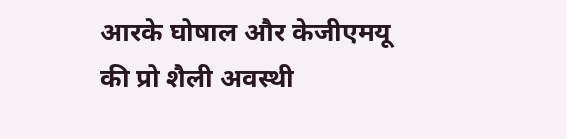आरके घोषाल और केजीएमयू की प्रो शैली अवस्‍थी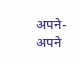अपने-अपने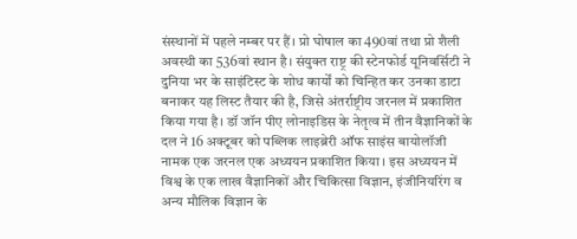संस्‍थानों में पहले नम्‍बर पर हैं। प्रो घोषाल का 490वां तथा प्रो शैली अवस्‍थी का 536वां स्‍थान है। संयुक्त राष्ट्र की स्टेनफोर्ड यूनिवर्सिटी ने दुनिया भर के साइंटिस्ट के शोध कार्यों को चिन्हित कर उनका डाटा बनाकर यह लिस्ट तैयार की है, जिसे अंतर्राष्ट्रीय जरनल में प्रकाशित किया गया है। डॉ जॉन पीए लोनाइडिस के नेतृत्व में तीन वैज्ञानिकों के दल ने 16 अक्टूबर को पब्लिक लाइब्रेरी ऑफ साइंस बायोलॉजी नामक एक जरनल एक अध्ययन प्रकाशित किया। इस अध्ययन में विश्व के एक लाख वैज्ञानिकों और चिकित्सा विज्ञान, इंजीनियरिंग व अन्य मौलिक विज्ञान के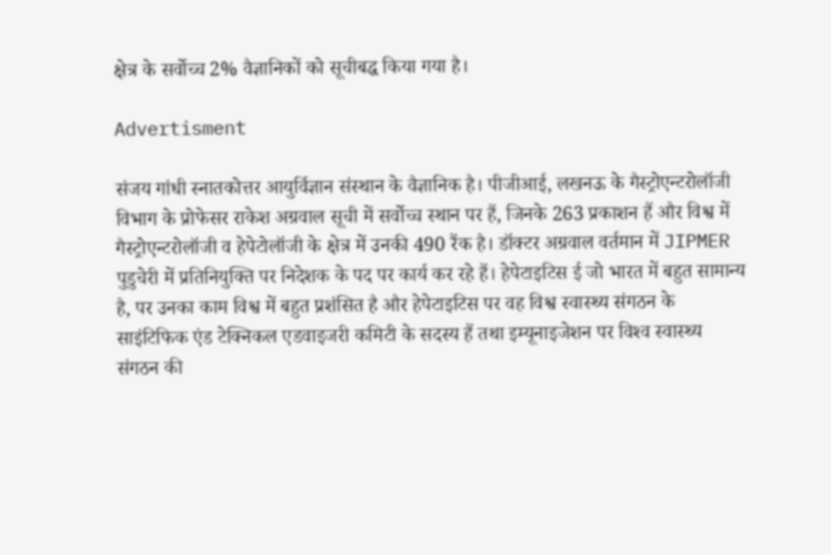क्षेत्र के सर्वोच्च 2% वैज्ञानिकों को सूचीबद्ध किया गया है।

Advertisment

संजय गांधी स्नातकोत्तर आयुर्विज्ञान संस्थान के वैज्ञानिक है। पीजीआई, लखनऊ के गैस्‍ट्रोएन्‍टरोलॉजी विभाग के प्रोफेसर राकेश अग्रवाल सूची में सर्वोच्च स्थान पर हैं, जिनके 263 प्रकाशन हैं और विश्व में गैस्‍ट्रोएन्‍टरोलॉजी व हेपेटोलॉजी के क्षेत्र में उनकी 490 रैंक है। डॉक्टर अग्रवाल वर्तमान में JIPMER पुडुचेरी में प्रतिनियुक्ति पर निदेशक के पद पर कार्य कर रहे हैं। हेपेटाइटिस ई जो भारत में बहुत सामान्य है, पर उनका काम विश्व में बहुत प्रशंसित है और हेपेटाइटिस पर वह विश्व स्वास्थ्य संगठन के साइंटिफिक एंड टेक्निकल एडवाइजरी कमिटी के सदस्य हैं तथा इम्‍यूनाइजेशन पर विश्‍व स्‍वास्‍थ्‍य संगठन की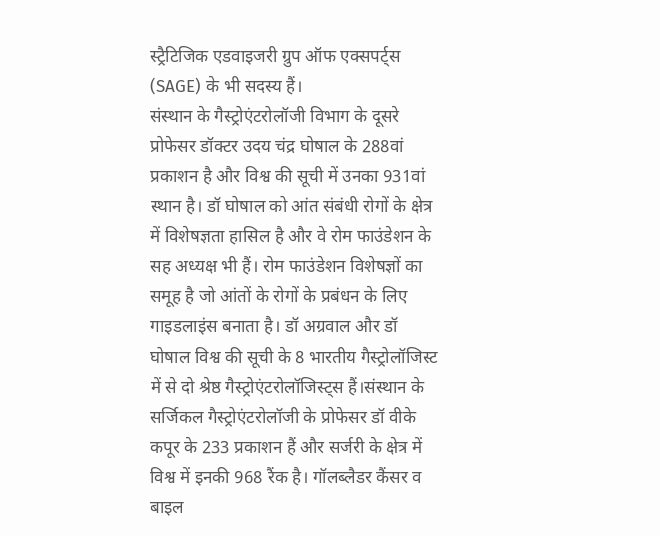स्‍ट्रैटिजिक एडवाइजरी ग्रुप ऑफ एक्‍सपर्ट्स (SAGE) के भी सदस्य हैं।
संस्थान के गैस्ट्रोएंटरोलॉजी विभाग के दूसरे प्रोफेसर डॉक्टर उदय चंद्र घोषाल के 288वां प्रकाशन है और विश्व की सूची में उनका 931वां स्थान है। डॉ घोषाल को आंत संबंधी रोगों के क्षेत्र में विशेषज्ञता हासिल है और वे रोम फाउंडेशन के सह अध्यक्ष भी हैं। रोम फाउंडेशन विशेषज्ञों का समूह है जो आंतों के रोगों के प्रबंधन के लिए गाइडलाइंस बनाता है। डॉ अग्रवाल और डॉ घोषाल विश्व की सूची के 8 भारतीय गैस्ट्रोलॉजिस्ट में से दो श्रेष्ठ गैस्ट्रोएंटरोलॉजिस्‍ट्स हैं।संस्थान के सर्जिकल गैस्ट्रोएंटरोलॉजी के प्रोफेसर डॉ वीके कपूर के 233 प्रकाशन हैं और सर्जरी के क्षेत्र में विश्व में इनकी 968 रैंक है। गॉलब्लैडर कैंसर व बाइल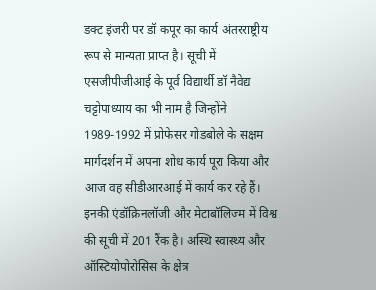डक्‍ट इंजरी पर डॉ कपूर का कार्य अंतरराष्ट्रीय रूप से मान्यता प्राप्त है। सूची में एसजीपीजीआई के पूर्व विद्यार्थी डॉ नैवेद्य चट्टोपाध्याय का भी नाम है जिन्होंने 1989-1992 में प्रोफेसर गोडबोले के सक्षम मार्गदर्शन में अपना शोध कार्य पूरा किया और आज वह सीडीआरआई में कार्य कर रहे हैं। इनकी एंडॉक्रिनलॉजी और मेटाबॉलिज्म में विश्व की सूची में 201 रैंक है। अस्थि स्वास्थ्य और ऑस्टियोपोरोसिस के क्षेत्र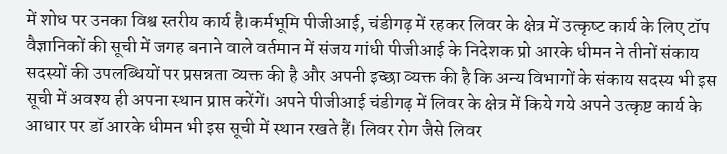में शोध पर उनका विश्व स्तरीय कार्य है।कर्मभूमि पीजीआई, चंडीगढ़ में रहकर लिवर के क्षेत्र में उत्‍कृष्‍ट कार्य के लिए टॉप वैज्ञानिकों की सूची में जगह बनाने वाले वर्तमान में संजय गांधी पीजीआई के निदेशक प्रो आरके धीमन ने तीनों संकाय सदस्यों की उपलब्धियों पर प्रसन्नता व्यक्त की है और अपनी इच्छा व्यक्त की है कि अन्य विभागों के संकाय सदस्य भी इस सूची में अवश्य ही अपना स्थान प्राप्त करेंगें। अपने पीजीआई चंडीगढ़ में लिवर के क्षेत्र में किये गये अपने उत्कृष्ट कार्य के आधार पर डॉ आरके धीमन भी इस सूची में स्थान रखते हैं। लिवर रोग जैसे लिवर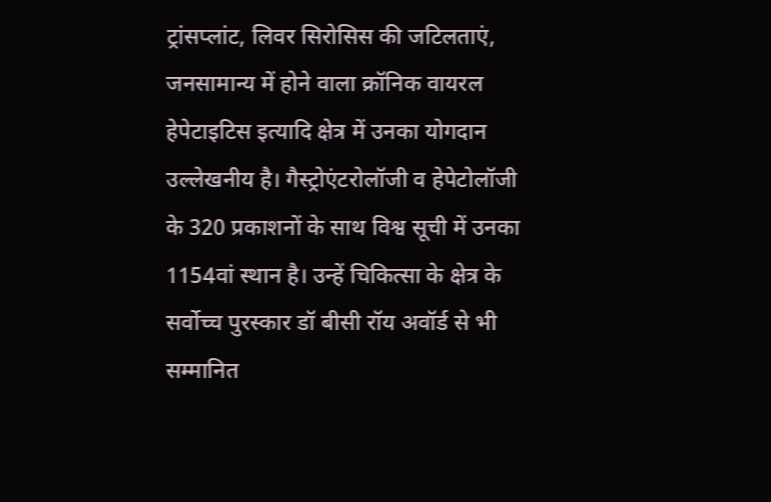ट्रांसप्‍लांट, लिवर सिरोसिस की जटिलताएं, जनसामान्य में होने वाला क्रॉनिक वायरल हेपेटाइटिस इत्यादि क्षेत्र में उनका योगदान उल्लेखनीय है। गैस्ट्रोएंटरोलॉजी व हेपेटोलॉजी के 320 प्रकाशनों के साथ विश्व सूची में उनका 1154वां स्थान है। उन्हें चिकित्सा के क्षेत्र के सर्वोच्च पुरस्कार डॉ बीसी रॉय अवॉर्ड से भी सम्मानित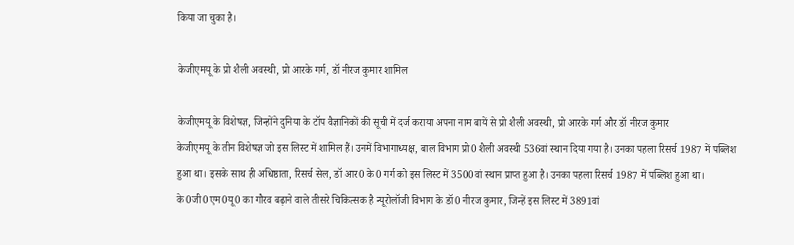किया जा चुका है।

केजीएमयू के प्रो शैली अवस्‍थी, प्रो आरके गर्ग, डॉ नीरज कुमार शा‍मिल

केजीएमयू के विशेषज्ञ, जिन्‍होंने दुनिया के टॉप वैज्ञानिकों की सूची में दर्ज कराया अपना नाम बायें से प्रो शैली अवस्‍थी, प्रो आरके गर्ग और डॉ नीरज कुमार
केजीएमयू के तीन विशेषज्ञ जो इस लिस्ट में शामिल हैं। उनमें विभागाध्यक्ष, बाल विभाग प्रो0 शैली अवस्थी 536वां स्थान दिया गया है। उनका पहला रिसर्च 1987 में पब्लिश हुआ था। इसके साथ ही अधिष्ठाता, रिसर्च सेल, डॉ आर0 के0 गर्ग को इस लिस्ट में 3500वां स्थान प्राप्त हुआ है। उनका पहला रिसर्च 1987 में पब्लिश हुआ था। के0जी0एम0यू0 का गौरव बढ़ाने वाले तीसरे चिकित्सक है न्यूरोलॉजी विभाग के डॉ0 नीरज कुमार, जिन्हें इस लिस्ट में 3891वां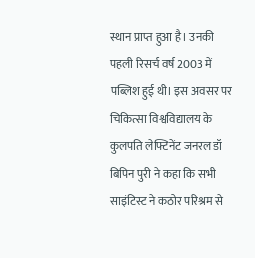स्थान प्राप्त हुआ है। उनकी पहली रिसर्च वर्ष 2003 में पब्लिश हुई थी। इस अवसर पर चिकित्सा विश्वविद्यालय के कुलपति लेफ्टिनेंट जनरल डॉ बिपिन पुरी ने कहा कि सभी साइंटिस्ट ने कठोर परिश्रम से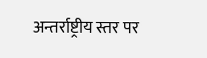अन्तर्राष्ट्रीय स्तर पर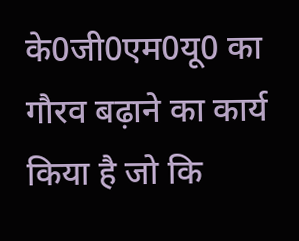के0जी0एम0यू0 का गौरव बढ़ाने का कार्य किया है जो कि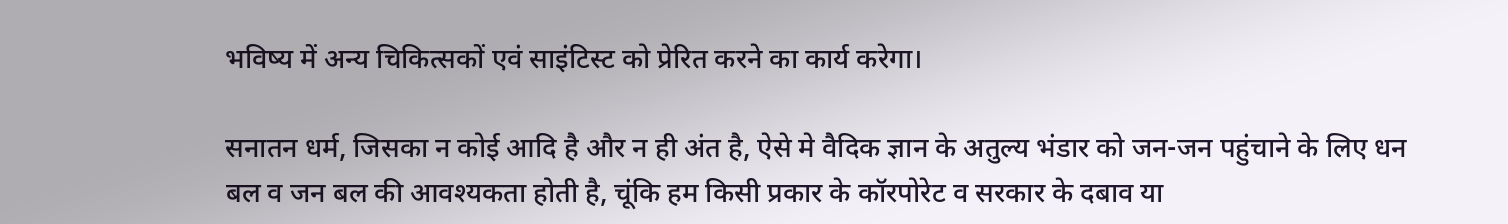भविष्य में अन्य चिकित्सकों एवं साइंटिस्ट को प्रेरित करने का कार्य करेगा।

सनातन धर्म, जिसका न कोई आदि है और न ही अंत है, ऐसे मे वैदिक ज्ञान के अतुल्य भंडार को जन-जन पहुंचाने के लिए धन बल व जन बल की आवश्यकता होती है, चूंकि हम किसी प्रकार के कॉरपोरेट व सरकार के दबाव या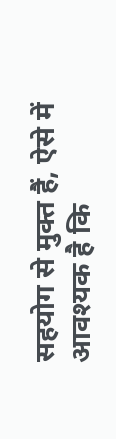सहयोग से मुक्त हैं, ऐसे में आवश्यक है कि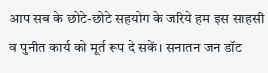आप सब के छोटे-छोटे सहयोग के जरिये हम इस साहसी व पुनीत कार्य को मूर्त रूप दे सकें। सनातन जन डॉट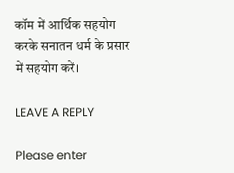कॉम में आर्थिक सहयोग करके सनातन धर्म के प्रसार में सहयोग करें।

LEAVE A REPLY

Please enter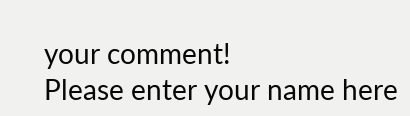your comment!
Please enter your name here